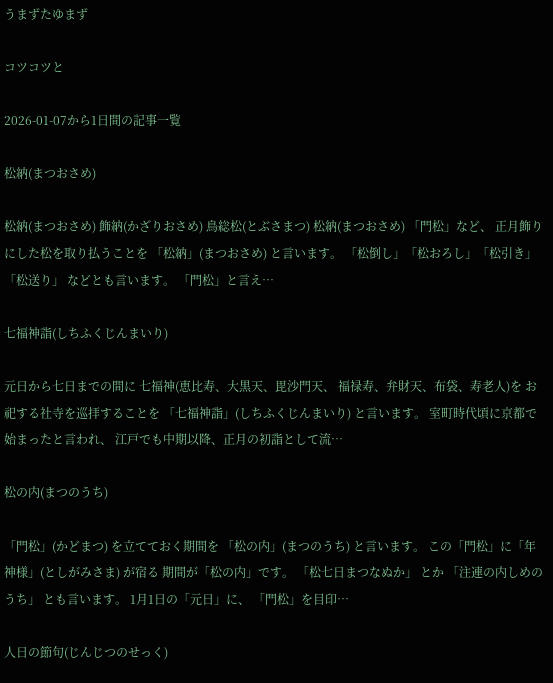うまずたゆまず

コツコツと

2026-01-07から1日間の記事一覧

松納(まつおさめ)

松納(まつおさめ) 飾納(かざりおさめ) 鳥総松(とぶさまつ) 松納(まつおさめ) 「門松」など、 正月飾りにした松を取り払うことを 「松納」(まつおさめ) と言います。 「松倒し」「松おろし」「松引き」「松送り」 などとも言います。 「門松」と言え…

七福神詣(しちふくじんまいり)

元日から七日までの間に 七福神(恵比寿、大黒天、毘沙門天、 福禄寿、弁財天、布袋、寿老人)を お祀する社寺を巡拝することを 「七福神詣」(しちふくじんまいり) と言います。 室町時代頃に京都で始まったと言われ、 江戸でも中期以降、正月の初詣として流…

松の内(まつのうち)

「門松」(かどまつ) を立てておく期間を 「松の内」(まつのうち) と言います。 この「門松」に「年神様」(としがみさま) が宿る 期間が「松の内」です。 「松七日まつなぬか」 とか 「注連の内しめのうち」 とも言います。 1月1日の「元日」に、 「門松」を目印…

人日の節句(じんじつのせっく)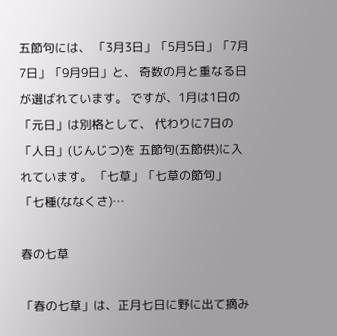五節句には、 「3月3日」「5月5日」「7月7日」「9月9日」と、 奇数の月と重なる日が選ばれています。 ですが、1月は1日の「元日」は別格として、 代わりに7日の「人日」(じんじつ)を 五節句(五節供)に入れています。 「七草」「七草の節句」 「七種(ななくさ)…

春の七草

「春の七草」は、正月七日に野に出て摘み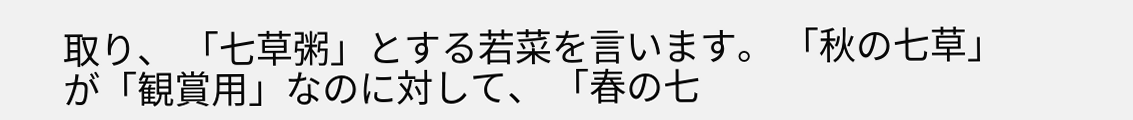取り、 「七草粥」とする若菜を言います。 「秋の七草」が「観賞用」なのに対して、 「春の七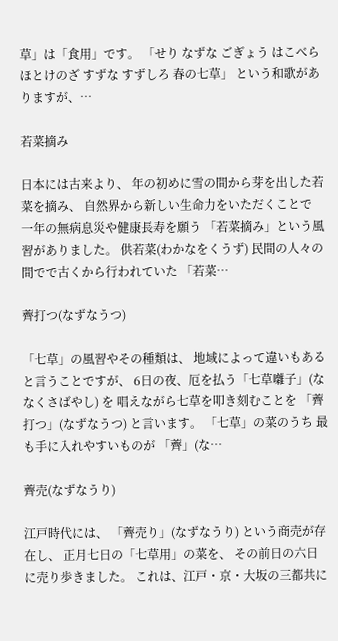草」は「食用」です。 「せり なずな ごぎょう はこべら ほとけのざ すずな すずしろ 春の七草」 という和歌がありますが、…

若菜摘み

日本には古来より、 年の初めに雪の間から芽を出した若菜を摘み、 自然界から新しい生命力をいただくことで 一年の無病息災や健康長寿を願う 「若菜摘み」という風習がありました。 供若菜(わかなをくうず) 民間の人々の間でで古くから行われていた 「若菜…

薺打つ(なずなうつ)

「七草」の風習やその種類は、 地域によって違いもあると言うことですが、 6日の夜、厄を払う「七草囃子」(ななくさばやし) を 唱えながら七草を叩き刻むことを 「薺打つ」(なずなうつ) と言います。 「七草」の菜のうち 最も手に入れやすいものが 「薺」(な…

薺売(なずなうり)

江戸時代には、 「薺売り」(なずなうり) という商売が存在し、 正月七日の「七草用」の菜を、 その前日の六日に売り歩きました。 これは、江戸・京・大坂の三都共に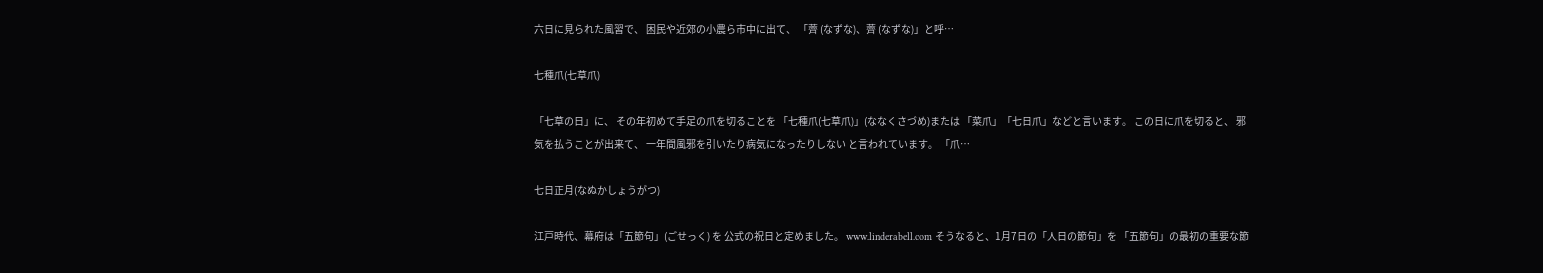六日に見られた風習で、 困民や近郊の小農ら市中に出て、 「薺 (なずな)、薺 (なずな)」と呼…

七種爪(七草爪)

「七草の日」に、 その年初めて手足の爪を切ることを 「七種爪(七草爪)」(ななくさづめ)または 「菜爪」「七日爪」などと言います。 この日に爪を切ると、 邪気を払うことが出来て、 一年間風邪を引いたり病気になったりしない と言われています。 「爪…

七日正月(なぬかしょうがつ)

江戸時代、幕府は「五節句」(ごせっく) を 公式の祝日と定めました。 www.linderabell.com そうなると、1月7日の「人日の節句」を 「五節句」の最初の重要な節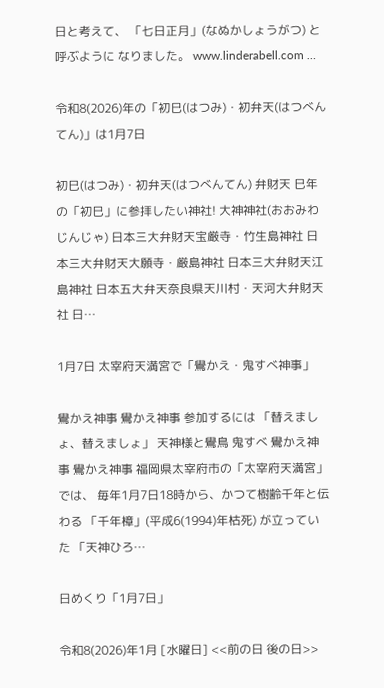日と考えて、 「七日正月」(なぬかしょうがつ) と呼ぶように なりました。 www.linderabell.com …

令和8(2026)年の「初巳(はつみ)・初弁天(はつべんてん)」は1月7日

初巳(はつみ)・初弁天(はつべんてん) 弁財天 巳年の「初巳」に参拝したい神社! 大神神社(おおみわじんじゃ) 日本三大弁財天宝厳寺・竹生島神社 日本三大弁財天大願寺・厳島神社 日本三大弁財天江島神社 日本五大弁天奈良県天川村・天河大弁財天社 日…

1月7日 太宰府天満宮で「鷽かえ・鬼すべ神事」

鷽かえ神事 鷽かえ神事 参加するには 「替えましょ、替えましょ」 天神様と鷽鳥 鬼すべ 鷽かえ神事 鷽かえ神事 福岡県太宰府市の「太宰府天満宮」では、 毎年1月7日18時から、かつて樹齢千年と伝わる 「千年樟」(平成6(1994)年枯死) が立っていた 「天神ひろ…

日めくり「1月7日」

令和8(2026)年1月 [水曜日] <<前の日 後の日>>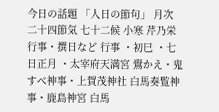今日の話題 「人日の節句」 月次 二十四節気 七十二候 小寒 芹乃栄 行事・撰日など 行事 ・初巳 ・七日正月 ・太宰府天満宮 鷽かえ・鬼すべ神事・上賀茂神社 白馬奏覧神事・鹿島神宮 白馬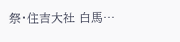祭・住吉大社 白馬…